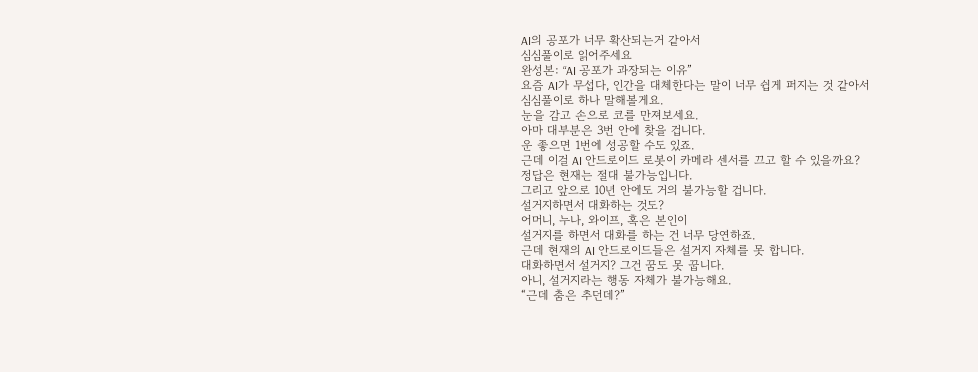AI의 공포가 너무 확산되는거 같아서
심심풀이로 읽어주세요
완성본: “AI 공포가 과장되는 이유”
요즘 AI가 무섭다, 인간을 대체한다는 말이 너무 쉽게 퍼지는 것 같아서
심심풀이로 하나 말해볼게요.
눈을 감고 손으로 코를 만져보세요.
아마 대부분은 3번 안에 찾을 겁니다.
운 좋으면 1번에 성공할 수도 있죠.
근데 이걸 AI 안드로이드 로봇이 카메라 센서를 끄고 할 수 있을까요?
정답은 현재는 절대 불가능입니다.
그리고 앞으로 10년 안에도 거의 불가능할 겁니다.
설거지하면서 대화하는 것도?
어머니, 누나, 와이프, 혹은 본인이
설거지를 하면서 대화를 하는 건 너무 당연하죠.
근데 현재의 AI 안드로이드들은 설거지 자체를 못 합니다.
대화하면서 설거지? 그건 꿈도 못 꿉니다.
아니, 설거지라는 행동 자체가 불가능해요.
“근데 춤은 추던데?”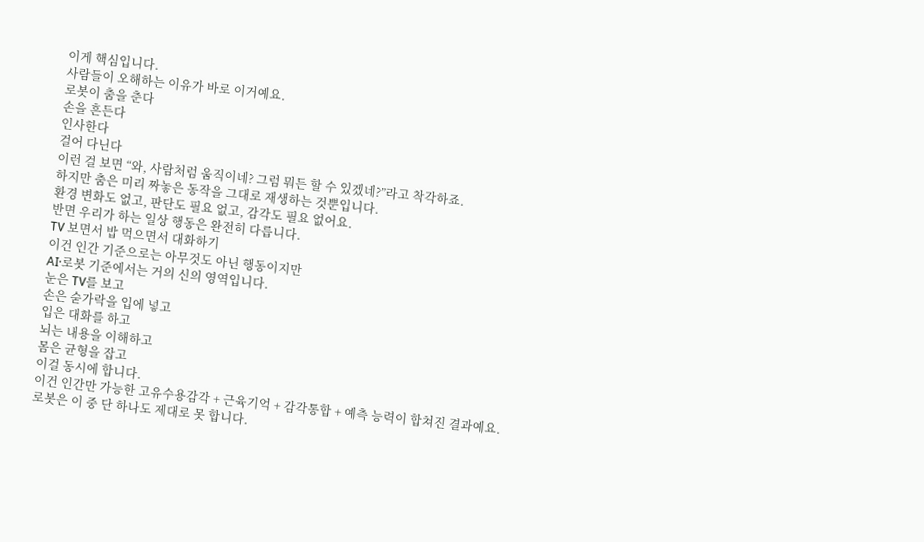이게 핵심입니다.
사람들이 오해하는 이유가 바로 이거예요.
로봇이 춤을 춘다
손을 흔든다
인사한다
걸어 다닌다
이런 걸 보면 “와, 사람처럼 움직이네? 그럼 뭐든 할 수 있겠네?”라고 착각하죠.
하지만 춤은 미리 짜놓은 동작을 그대로 재생하는 것뿐입니다.
환경 변화도 없고, 판단도 필요 없고, 감각도 필요 없어요.
반면 우리가 하는 일상 행동은 완전히 다릅니다.
TV 보면서 밥 먹으면서 대화하기
이건 인간 기준으로는 아무것도 아닌 행동이지만
AI·로봇 기준에서는 거의 신의 영역입니다.
눈은 TV를 보고
손은 숟가락을 입에 넣고
입은 대화를 하고
뇌는 내용을 이해하고
몸은 균형을 잡고
이걸 동시에 합니다.
이건 인간만 가능한 고유수용감각 + 근육기억 + 감각통합 + 예측 능력이 합쳐진 결과예요.
로봇은 이 중 단 하나도 제대로 못 합니다.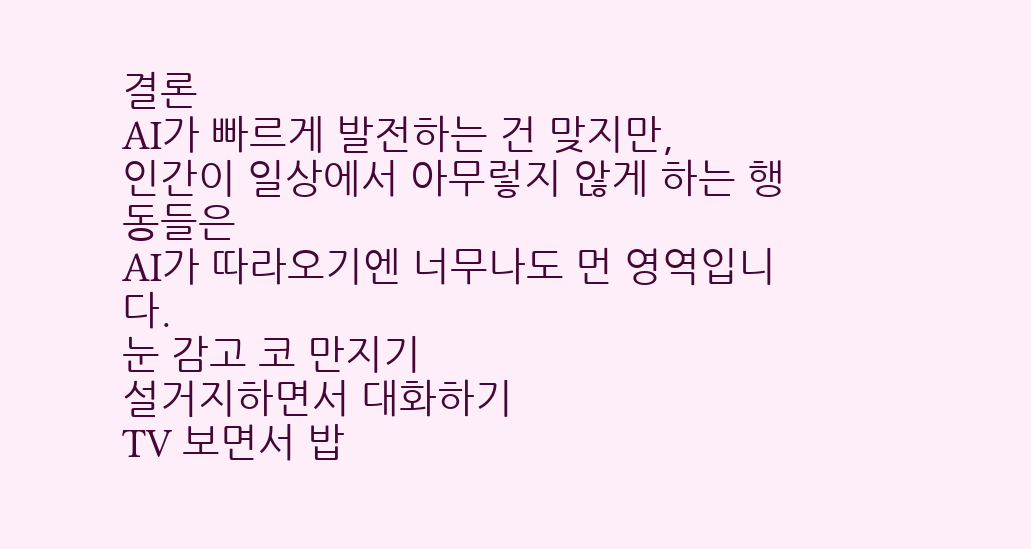결론
AI가 빠르게 발전하는 건 맞지만,
인간이 일상에서 아무렇지 않게 하는 행동들은
AI가 따라오기엔 너무나도 먼 영역입니다.
눈 감고 코 만지기
설거지하면서 대화하기
TV 보면서 밥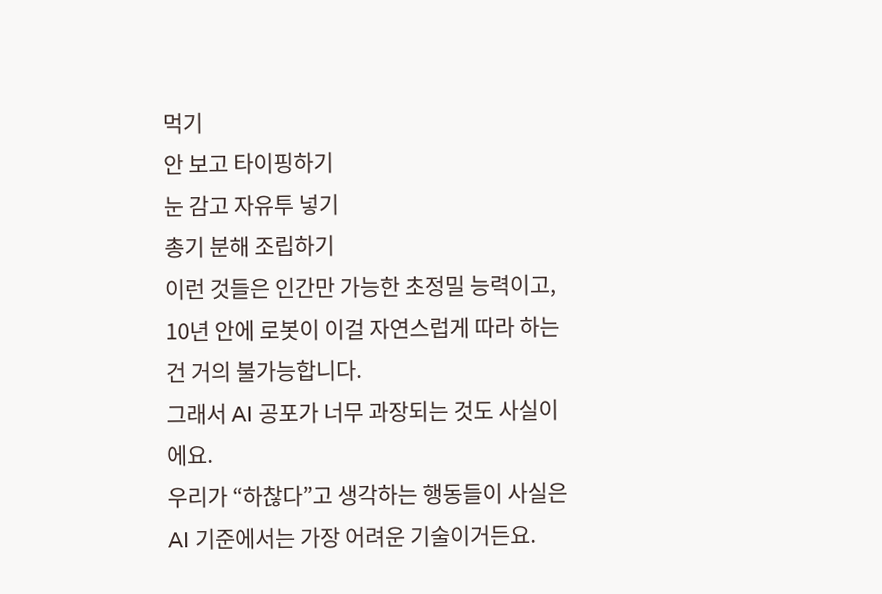먹기
안 보고 타이핑하기
눈 감고 자유투 넣기
총기 분해 조립하기
이런 것들은 인간만 가능한 초정밀 능력이고,
10년 안에 로봇이 이걸 자연스럽게 따라 하는 건 거의 불가능합니다.
그래서 AI 공포가 너무 과장되는 것도 사실이에요.
우리가 “하찮다”고 생각하는 행동들이 사실은
AI 기준에서는 가장 어려운 기술이거든요.